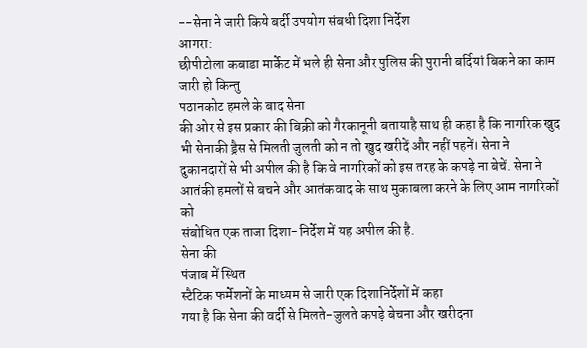--सेना ने जारी किये बर्दी उपयोग संबधी दिशा निर्देश
आगरा:
छीपीटोला कबाडा मार्केट में भले ही सेना और पुलिस की पुरानी बर्दियां बिकने का काम
जारी हो किन्तु
पठानकोट हमले के बाद सेना
की ओर से इस प्रकार की बिक्री को गैरकानूनी बतायाहै साथ ही कहा है कि नागरिक खुद
भी सेनाकी ड्रैस से मिलती जुलती को न तो खुद खरीदें और नहीं पहनें। सेना ने
दुकानदारों से भी अपील की है कि वे नागरिकों को इस तरह के कपड़े ना बेचें. सेना ने
आतंकी हमलों से बचने और आतंकवाद के साथ मुकाबला करने के लिए आम नागरिकों को
संबोधित एक ताजा दिशा-निर्देश में यह अपील की है.
सेना की
पंजाब में स्थित
स्टैटिक फर्मेशनों के माध्यम से जारी एक दिशानिर्देशों में कहा
गया है कि सेना की वर्दी से मिलते-जुलते कपड़े बेचना और खरीदना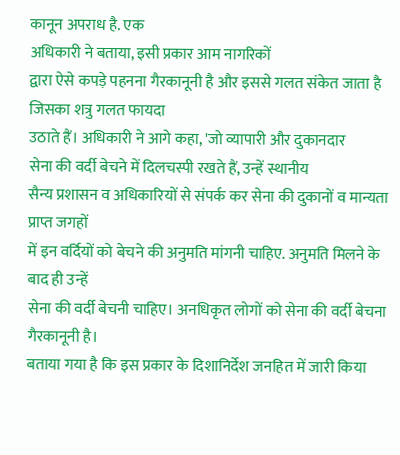कानून अपराध है. एक
अधिकारी ने बताया, इसी प्रकार आम नागरिकों
द्वारा ऐसे कपड़े पहनना गैरकानूनी है और इससे गलत संकेत जाता है जिसका शत्रु गलत फायदा
उठाते हैं। अधिकारी ने आगे कहा, 'जो व्यापारी और दुकानदार
सेना की वर्दी बेचने में दिलचस्पी रखते हैं, उन्हें स्थानीय
सैन्य प्रशासन व अधिकारियों से संपर्क कर सेना की दुकानों व मान्यता प्राप्त जगहों
में इन वर्दियों को बेचने की अनुमति मांगनी चाहिए. अनुमति मिलने के बाद ही उन्हें
सेना की वर्दी बेचनी चाहिए। अनधिकृत लोगों को सेना की वर्दी बेचना गैरकानूनी है।
बताया गया है कि इस प्रकार के दिशानिर्देश जनहित में जारी किया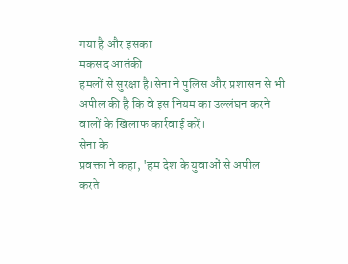गया है और इसका
मकसद आतंकी
हमलों से सुरक्षा है।सेना ने पुलिस और प्रशासन से भी अपील की है कि वे इस नियम का उल्लंघन करने
वालों के खिलाफ कार्रवाई करें।
सेना के
प्रवक्ता ने कहा, 'हम देश के युवाओं से अपील
करते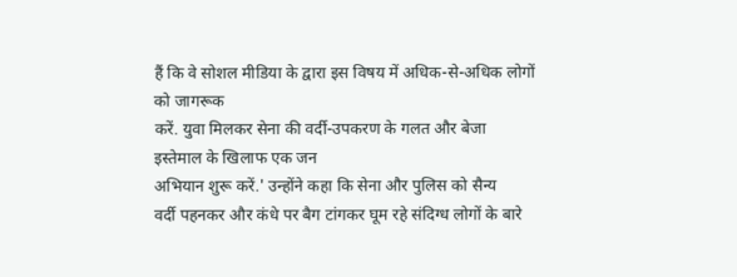हैं कि वे सोशल मीडिया के द्वारा इस विषय में अधिक-से-अधिक लोगों को जागरूक
करें. युवा मिलकर सेना की वर्दी-उपकरण के गलत और बेजा इस्तेमाल के खिलाफ एक जन
अभियान शुरू करें.' उन्होंने कहा कि सेना और पुलिस को सैन्य
वर्दी पहनकर और कंधे पर बैग टांगकर घूम रहे संदिग्ध लोगों के बारे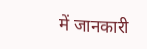में जानकारी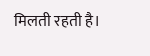मिलती रहती है।